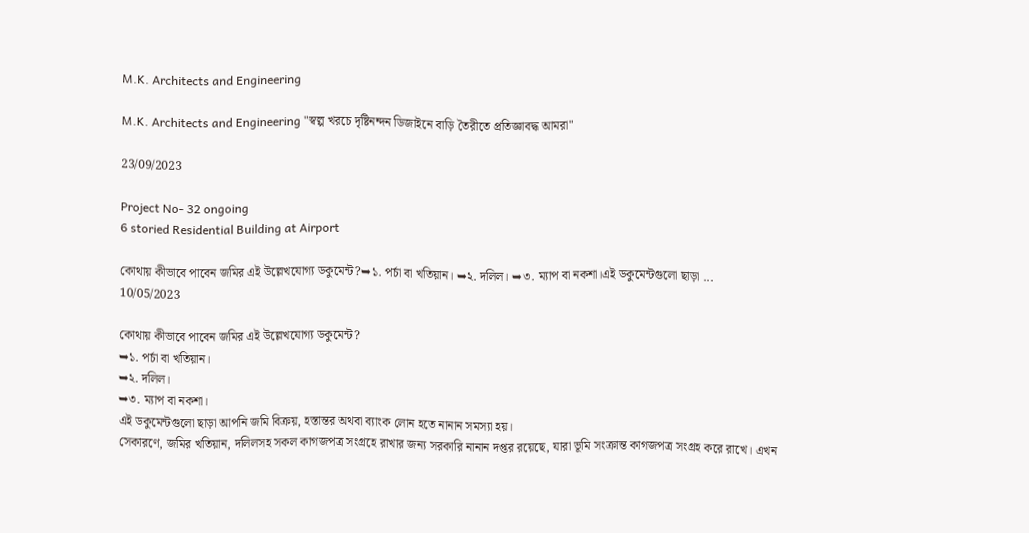M.K. Architects and Engineering

M.K. Architects and Engineering "স্বল্প খরচে দৃষ্টিনন্দন ডিজাইনে বাড়ি তৈরীতে প্রতিজ্ঞাবদ্ধ আমরা"

23/09/2023

Project No- 32 ongoing
6 storied Residential Building at Airport

কোথায় কীভাবে পাবেন জমির এই উল্লেখযোগ্য ডকুমেন্ট?➥১. পর্চা বা খতিয়ান। ➥২. দলিল। ➥৩. ম্যাপ বা নকশা।এই ডকুমেন্টগুলো ছাড়া ...
10/05/2023

কোথায় কীভাবে পাবেন জমির এই উল্লেখযোগ্য ডকুমেন্ট?
➥১. পর্চা বা খতিয়ান।
➥২. দলিল।
➥৩. ম্যাপ বা নকশা।
এই ডকুমেন্টগুলো ছাড়া আপনি জমি বিক্রয়, হস্তান্তর অথবা ব্যাংক লোন হতে নানান সমস্যা হয়।
সেকারণে, জমির খতিয়ান, দলিলসহ সকল কাগজপত্র সংগ্রহে রাখার জন্য সরকারি নানান দপ্তর রয়েছে, যারা ভূমি সংক্রান্ত কাগজপত্র সংগ্রহ করে রাখে। এখন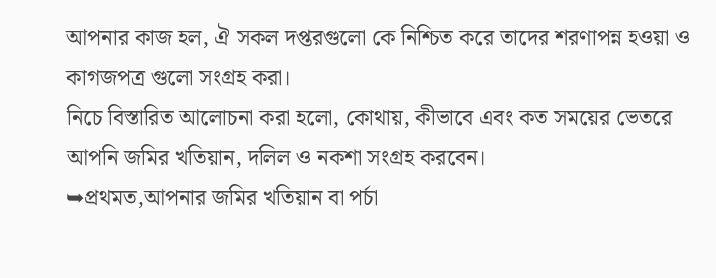আপনার কাজ হল, ঐ সকল দপ্তরগুলো কে নিশ্চিত করে তাদের শরণাপন্ন হওয়া ও কাগজপত্র গুলো সংগ্রহ করা।
নিচে বিস্তারিত আলোচনা করা হলো, কোথায়, কীভাবে এবং কত সময়ের ভেতরে আপনি জমির খতিয়ান, দলিল ও নকশা সংগ্রহ করবেন।
➥প্রথমত,আপনার জমির খতিয়ান বা পর্চা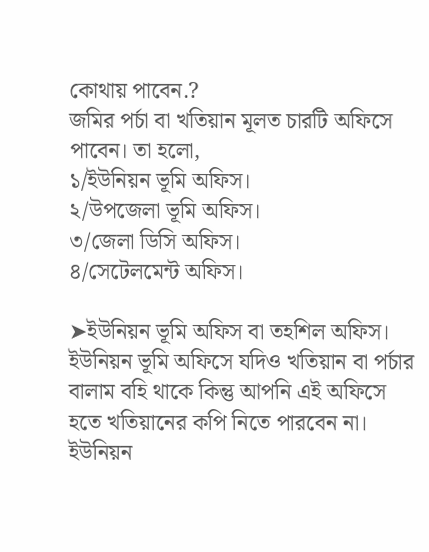কোথায় পাবেন.?
জমির পর্চা বা খতিয়ান মূলত চারটি অফিসে পাবেন। তা হলো,
১/ইউনিয়ন ভূমি অফিস।
২/উপজেলা ভূমি অফিস।
৩/জেলা ডিসি অফিস।
৪/সেটেলমেন্ট অফিস।

➤ইউনিয়ন ভূমি অফিস বা তহশিল অফিস। ইউনিয়ন ভূমি অফিসে যদিও খতিয়ান বা পর্চার বালাম বহি থাকে কিন্তু আপনি এই অফিসে হতে খতিয়ানের কপি নিতে পারবেন না। ইউনিয়ন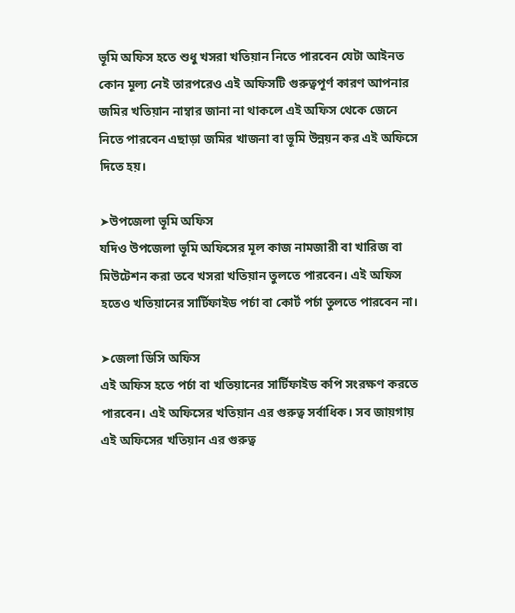ভূমি অফিস হতে শুধু খসরা খতিয়ান নিতে পারবেন যেটা আইনত কোন মূল্য নেই তারপরেও এই অফিসটি গুরুত্বপূর্ণ কারণ আপনার জমির খতিয়ান নাম্বার জানা না থাকলে এই অফিস থেকে জেনে নিতে পারবেন এছাড়া জমির খাজনা বা ভূমি উন্নয়ন কর এই অফিসে দিতে হয়।

➤উপজেলা ভূমি অফিস
যদিও উপজেলা ভূমি অফিসের মূল কাজ নামজারী বা খারিজ বা মিউটেশন করা তবে খসরা খতিয়ান তুলতে পারবেন। এই অফিস হতেও খতিয়ানের সার্টিফাইড পর্চা বা কোর্ট পর্চা তুলতে পারবেন না।

➤জেলা ডিসি অফিস
এই অফিস হতে পর্চা বা খতিয়ানের সার্টিফাইড কপি সংরক্ষণ করতে পারবেন। এই অফিসের খতিয়ান এর গুরুত্ব সর্বাধিক। সব জায়গায় এই অফিসের খতিয়ান এর গুরুত্ব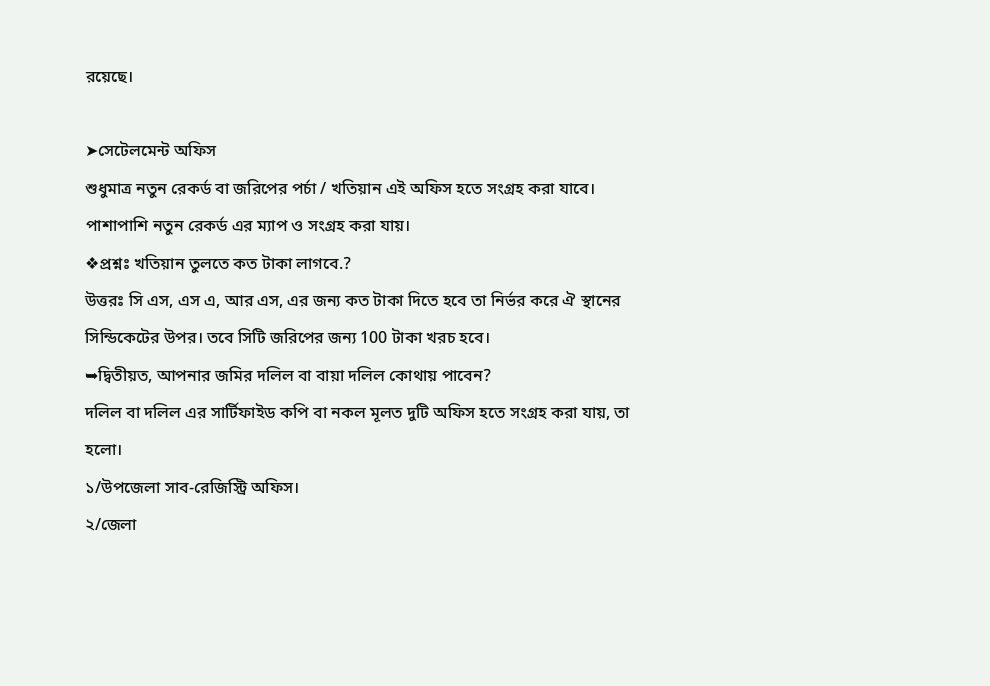রয়েছে।

➤সেটেলমেন্ট অফিস
শুধুমাত্র নতুন রেকর্ড বা জরিপের পর্চা / খতিয়ান এই অফিস হতে সংগ্রহ করা যাবে।
পাশাপাশি নতুন রেকর্ড এর ম্যাপ ও সংগ্রহ করা যায়।
❖প্রশ্নঃ খতিয়ান তুলতে কত টাকা লাগবে.?
উত্তরঃ সি এস, এস এ, আর এস, এর জন্য কত টাকা দিতে হবে তা নির্ভর করে ঐ স্থানের সিন্ডিকেটের উপর। তবে সিটি জরিপের জন্য 100 টাকা খরচ হবে।
➥দ্বিতীয়ত, আপনার জমির দলিল বা বায়া দলিল কোথায় পাবেন?
দলিল বা দলিল এর সার্টিফাইড কপি বা নকল মূলত দুটি অফিস হতে সংগ্রহ করা যায়, তা হলো।
১/উপজেলা সাব-রেজিস্ট্রি অফিস।
২/জেলা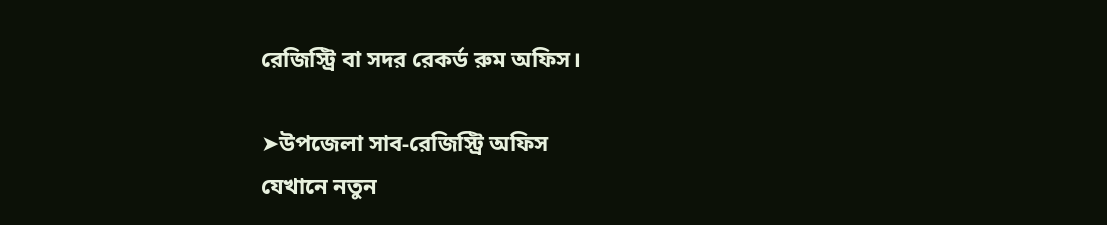রেজিস্ট্রি বা সদর রেকর্ড রুম অফিস।

➤উপজেলা সাব-রেজিস্ট্রি অফিস
যেখানে নতুন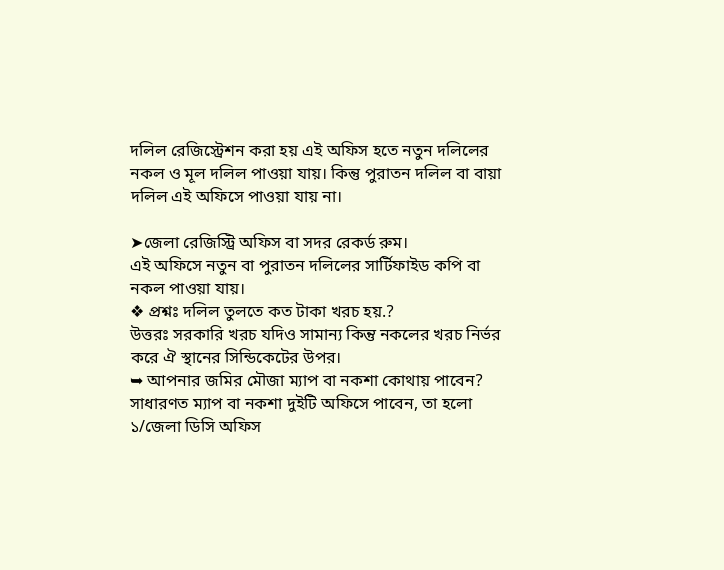দলিল রেজিস্ট্রেশন করা হয় এই অফিস হতে নতুন দলিলের নকল ও মূল দলিল পাওয়া যায়। কিন্তু পুরাতন দলিল বা বায়া দলিল এই অফিসে পাওয়া যায় না।

➤জেলা রেজিস্ট্রি অফিস বা সদর রেকর্ড রুম।
এই অফিসে নতুন বা পুরাতন দলিলের সার্টিফাইড কপি বা নকল পাওয়া যায়।
❖ প্রশ্নঃ দলিল তুলতে কত টাকা খরচ হয়.?
উত্তরঃ সরকারি খরচ যদিও সামান্য কিন্তু নকলের খরচ নির্ভর করে ঐ স্থানের সিন্ডিকেটের উপর।
➥ আপনার জমির মৌজা ম্যাপ বা নকশা কোথায় পাবেন?
সাধারণত ম্যাপ বা নকশা দুইটি অফিসে পাবেন, তা হলো
১/জেলা ডিসি অফিস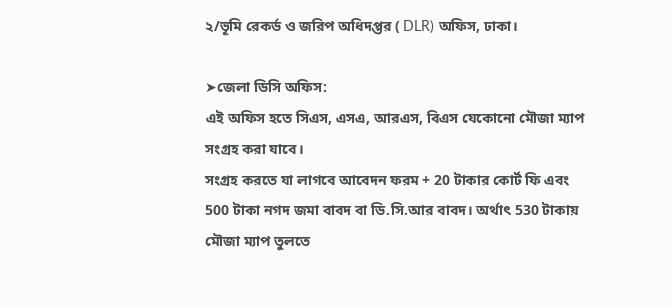২/ভূমি রেকর্ড ও জরিপ অধিদপ্তর ( DLR) অফিস, ঢাকা।

➤জেলা ডিসি অফিস:
এই অফিস হতে সিএস, এসএ, আরএস, বিএস যেকোনো মৌজা ম্যাপ সংগ্রহ করা যাবে।
সংগ্রহ করতে যা লাগবে আবেদন ফরম + 20 টাকার কোর্ট ফি এবং 500 টাকা নগদ জমা বাবদ বা ডি.সি.আর বাবদ। অর্থাৎ 530 টাকায় মৌজা ম্যাপ তুলতে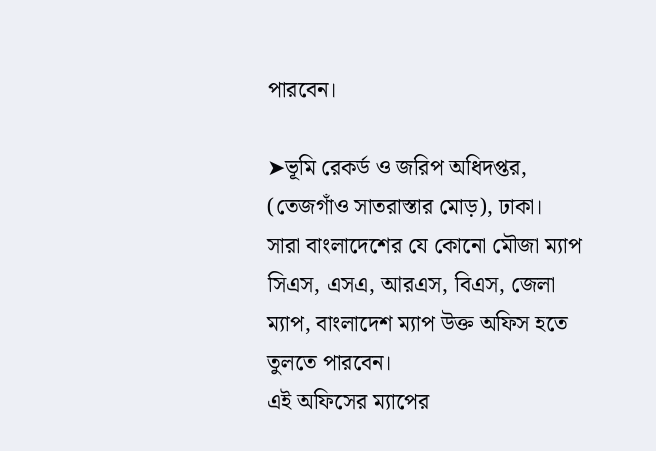পারবেন।

➤ভূমি রেকর্ড ও জরিপ অধিদপ্তর, (তেজগাঁও সাতরাস্তার মোড়), ঢাকা।
সারা বাংলাদেশের যে কোনো মৌজা ম্যাপ সিএস, এসএ, আরএস, বিএস, জেলা ম্যাপ, বাংলাদেশ ম্যাপ উক্ত অফিস হতে তুলতে পারবেন।
এই অফিসের ম্যাপের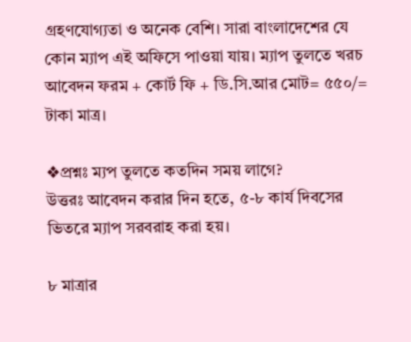গ্রহণযোগ্যতা ও অনেক বেশি। সারা বাংলাদেশের যে কোন ম্যাপ এই অফিসে পাওয়া যায়। ম্যাপ তুলতে খরচ আবেদন ফরম + কোর্ট ফি + ডি.সি.আর মোট= ৫৫০/= টাকা মাত্র।

❖প্রশ্নঃ ম্যপ তুলতে কতদিন সময় লাগে?
উত্তরঃ আবেদন করার দিন হতে, ৫-৮ কার্য দিবসের ভিতরে ম্যাপ সরবরাহ করা হয়।

৮ মাত্রার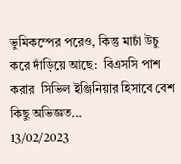ভুমিকম্পের পরেও, কিন্তু মাচাঁ উচু করে দাঁড়িয়ে আছে:  বিএসসি পাশ করার  সিভিল ইঞ্জিনিয়ার হিসাবে বেশ কিছু অভিজ্ঞত...
13/02/2023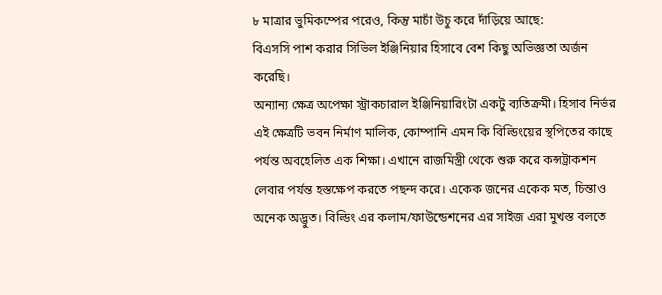৮ মাত্রার ভুমিকম্পের পরেও, কিন্তু মাচাঁ উচু করে দাঁড়িয়ে আছে:
বিএসসি পাশ করার সিভিল ইঞ্জিনিয়ার হিসাবে বেশ কিছু অভিজ্ঞতা অর্জন করেছি।
অন্যান্য ক্ষেত্র অপেক্ষা স্ট্রাকচারাল ইঞ্জিনিয়ারিংটা একটু ব্যতিক্রমী। হিসাব নির্ভর এই ক্ষেত্রটি ভবন নির্মাণ মালিক, কোম্পানি এমন কি বিল্ডিংয়ের স্থপিতের কাছে পর্যন্ত অবহেলিত এক শিক্ষা। এখানে রাজমিস্ত্রী থেকে শুরু করে কন্সট্রাকশন লেবার পর্যন্ত হস্তক্ষেপ করতে পছন্দ করে। একেক জনের একেক মত, চিন্তাও অনেক অদ্ভুত। বিল্ডিং এর কলাম/ফাউন্ডেশনের এর সাইজ এরা মুখস্ত বলতে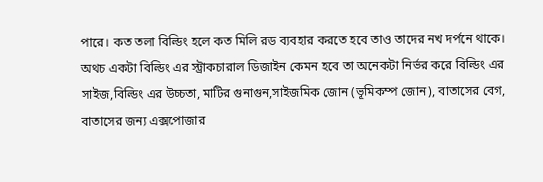পারে। কত তলা বিল্ডিং হলে কত মিলি রড ব্যবহার করতে হবে তাও তাদের নখ দর্পনে থাকে।
অথচ একটা বিল্ডিং এর স্ট্রাকচারাল ডিজাইন কেমন হবে তা অনেকটা নির্ভর করে বিল্ডিং এর সাইজ,বিল্ডিং এর উচ্চতা, মাটির গুনাগুন,সাইজমিক জোন (ভূমিকম্প জোন), বাতাসের বেগ, বাতাসের জন্য এক্সপোজার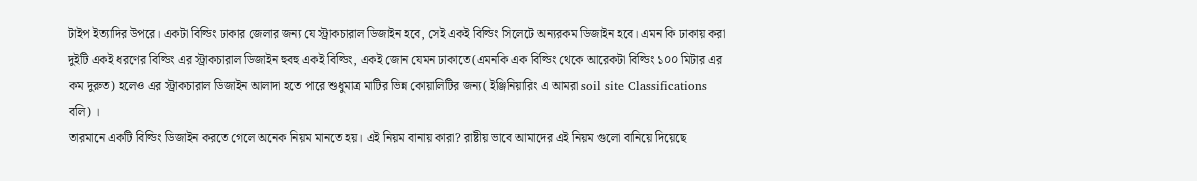টাইপ ইত্যাদির উপরে। একটা বিল্ডিং ঢাকার জেলার জন্য যে স্ট্রাকচারাল ডিজাইন হবে, সেই একই বিল্ডিং সিলেটে অন্যরকম ডিজাইন হবে। এমন কি ঢাকায় করা দুইটি একই ধরণের বিল্ডিং এর স্ট্রাকচারাল ডিজাইন হুবহু একই বিল্ডিং, একই জোন যেমন ঢাকাতে(এমনকি এক বিল্ডিং থেকে আরেকটা বিল্ডিং ১০০ মিটার এর কম দুরুত) হলেও এর স্ট্রাকচারাল ডিজাইন আলাদা হতে পারে শুধুমাত্র মাটির ভিন্ন কোয়ালিটির জন্য( ইঞ্জিনিয়ারিং এ আমরা soil site Classifications বলি) ।
তারমানে একটি বিল্ডিং ডিজাইন করতে গেলে অনেক নিয়ম মানতে হয়। এই নিয়ম বানায় কারা? রাষ্টীয় ভাবে আমাদের এই নিয়ম গুলো বানিয়ে দিয়েছে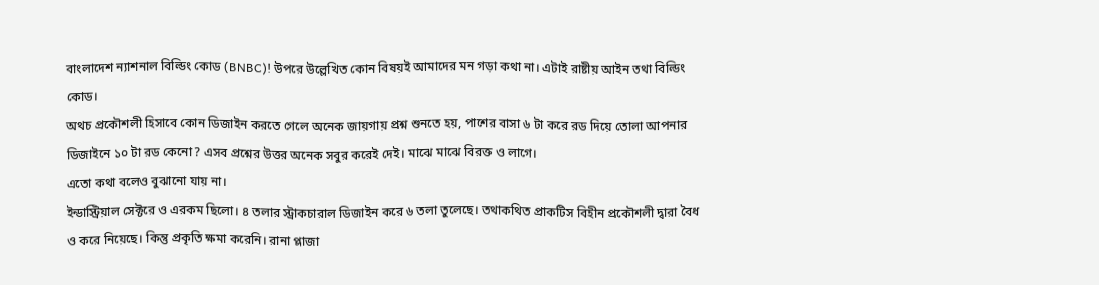বাংলাদেশ ন্যাশনাল বিল্ডিং কোড (BNBC)! উপরে উল্লেখিত কোন বিষয়ই আমাদের মন গড়া কথা না। এটাই রাষ্টীয় আইন তথা বিল্ডিং কোড।
অথচ প্রকৌশলী হিসাবে কোন ডিজাইন করতে গেলে অনেক জায়গায় প্রশ্ন শুনতে হয়, পাশের বাসা ৬ টা করে রড দিয়ে তোলা আপনার ডিজাইনে ১০ টা রড কেনো? এসব প্রশ্নের উত্তর অনেক সবুর করেই দেই। মাঝে মাঝে বিরক্ত ও লাগে।
এতো কথা বলেও বুঝানো যায় না।
ইন্ডাস্ট্রিয়াল সেক্টরে ও এরকম ছিলো। ৪ তলার স্ট্রাকচারাল ডিজাইন করে ৬ তলা তুলেছে। তথাকথিত প্রাকটিস বিহীন প্রকৌশলী দ্বারা বৈধ ও করে নিয়েছে। কিন্তু প্রকৃতি ক্ষমা করেনি। রানা প্লাজা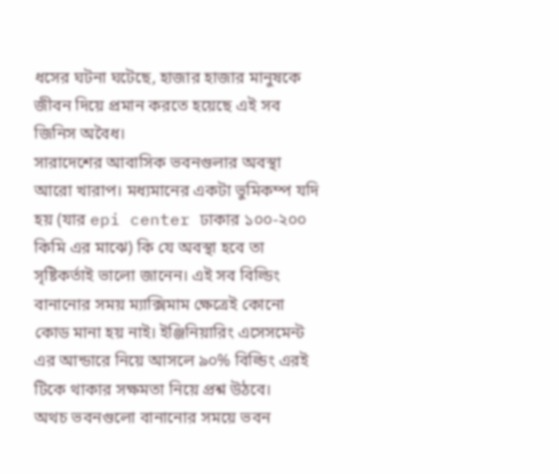ধসের ঘটনা ঘটেছে, হাজার হাজার মানুষকে জীবন দিয়ে প্রমান করতে হয়েছে এই সব জিনিস অবৈধ।
সারাদেশের আবাসিক ভবনগুলার অবস্থা আরো খারাপ। মধ্যমানের একটা ভুমিকম্প যদি হয় (যার epi center ঢাকার ১০০-২০০ কিমি এর মাঝে) কি যে অবস্থা হবে তা সৃষ্টিকর্তাই ভালো জানেন। এই সব বিল্ডিং বানানোর সময় ম্যাক্সিমাম ক্ষেত্রেই কোনো কোড মানা হয় নাই। ইঞ্জিনিয়ারিং এসেসমেন্ট এর আন্ডারে নিয়ে আসলে ৯০% বিল্ডিং এরই টিকে থাকার সক্ষমতা নিয়ে প্রশ্ন উঠবে।
অথচ ভবনগুলো বানানোর সময়ে ভবন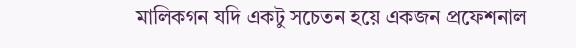মালিকগন যদি একটু সচেতন হয়ে একজন প্রফেশনাল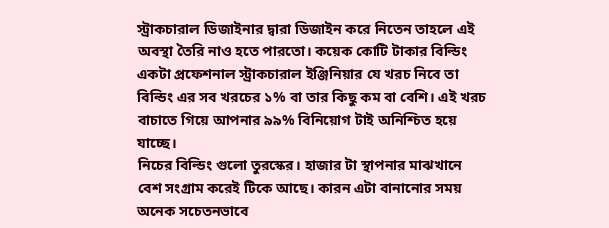স্ট্রাকচারাল ডিজাইনার দ্বারা ডিজাইন করে নিতেন তাহলে এই অবস্থা তৈরি নাও হতে পারতো। কয়েক কোটি টাকার বিল্ডিং একটা প্রফেশনাল স্ট্রাকচারাল ইঞ্জিনিয়ার যে খরচ নিবে তা বিল্ডিং এর সব খরচের ১% বা তার কিছু কম বা বেশি। এই খরচ বাচাতে গিয়ে আপনার ৯৯% বিনিয়োগ টাই অনিশ্চিত হয়ে যাচ্ছে।
নিচের বিল্ডিং গুলো তুরস্কের। হাজার টা স্থাপনার মাঝখানে বেশ সংগ্রাম করেই টিকে আছে। কারন এটা বানানোর সময় অনেক সচেতনভাবে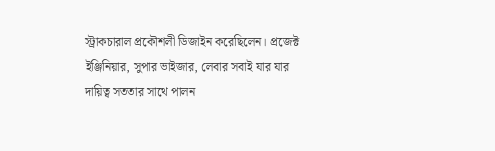স্ট্রাকচারাল প্রকৌশলী ডিজাইন করেছিলেন। প্রজেক্ট ইঞ্জিনিয়ার, সুপার ভাইজার, লেবার সবাই যার যার দায়িত্ব সততার সাথে পালন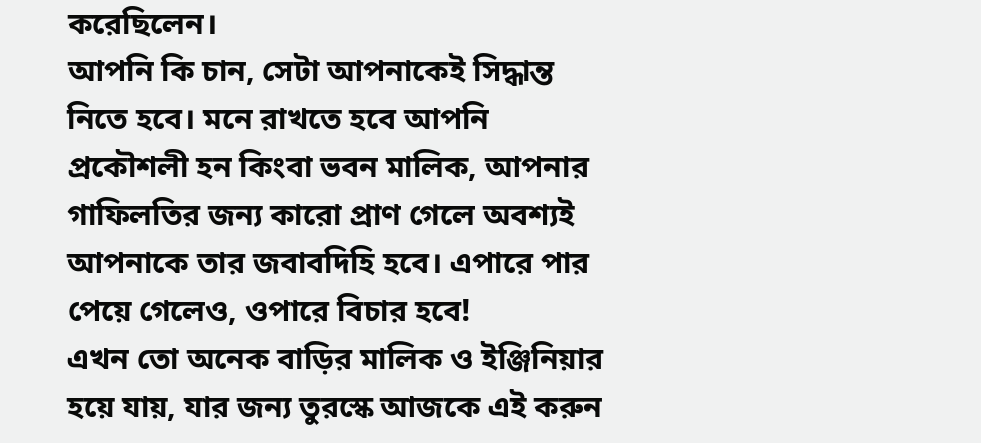করেছিলেন।
আপনি কি চান, সেটা আপনাকেই সিদ্ধান্ত নিতে হবে। মনে রাখতে হবে আপনি প্রকৌশলী হন কিংবা ভবন মালিক, আপনার গাফিলতির জন্য কারো প্রাণ গেলে অবশ্যই আপনাকে তার জবাবদিহি হবে। এপারে পার পেয়ে গেলেও, ওপারে বিচার হবে!
এখন তো অনেক বাড়ির মালিক ও ইঞ্জিনিয়ার হয়ে যায়, যার জন্য তুরস্কে আজকে এই করুন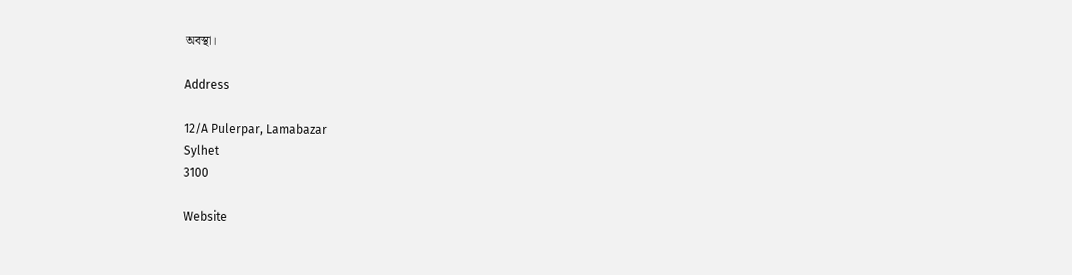অবস্থা।

Address

12/A Pulerpar, Lamabazar
Sylhet
3100

Website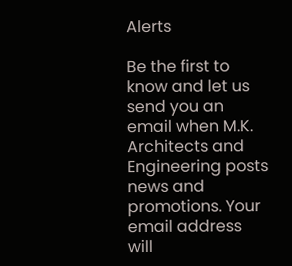Alerts

Be the first to know and let us send you an email when M.K. Architects and Engineering posts news and promotions. Your email address will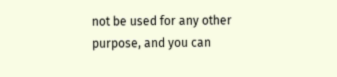not be used for any other purpose, and you can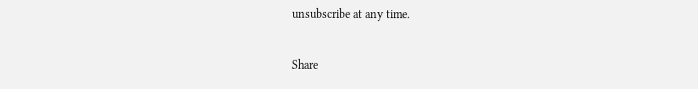unsubscribe at any time.

Share